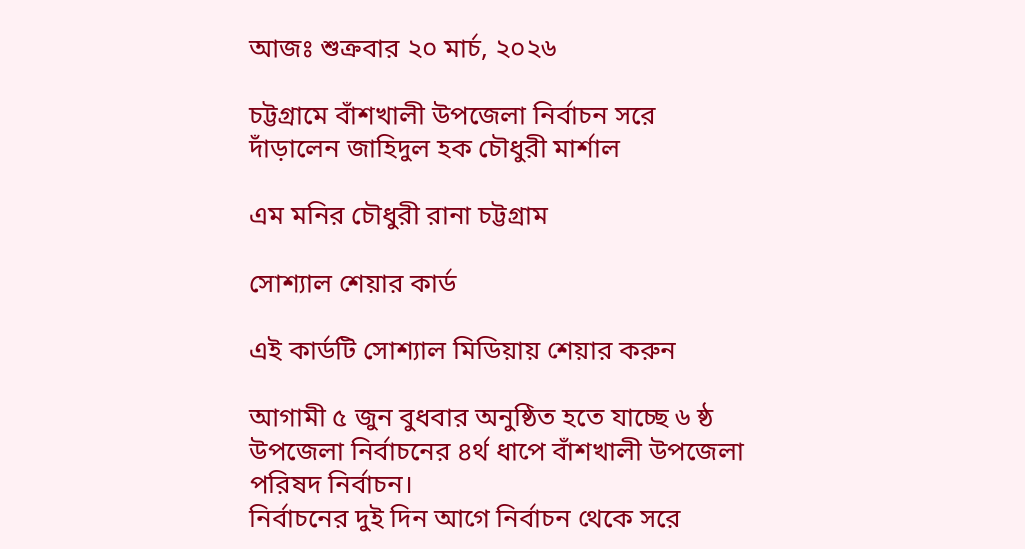আজঃ শুক্রবার ২০ মার্চ, ২০২৬

চট্টগ্রামে বাঁশখালী উপজেলা নির্বাচন সরে দাঁড়ালেন জাহিদুল হক চৌধুরী মার্শাল

এম মনির চৌধুরী রানা চট্টগ্রাম

সোশ্যাল শেয়ার কার্ড

এই কার্ডটি সোশ্যাল মিডিয়ায় শেয়ার করুন

আগামী ৫ জুন বুধবার অনুষ্ঠিত হতে যাচ্ছে ৬ ষ্ঠ উপজেলা নির্বাচনের ৪র্থ ধাপে বাঁশখালী উপজেলা পরিষদ নির্বাচন।
নির্বাচনের দুই দিন আগে নির্বাচন থেকে সরে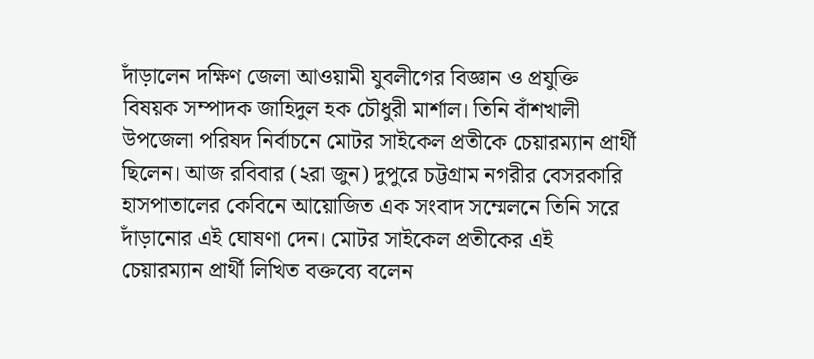দাঁড়ালেন দক্ষিণ জেলা আওয়ামী যুবলীগের বিজ্ঞান ও প্রযুক্তি বিষয়ক সম্পাদক জাহিদুল হক চৌধুরী মার্শাল। তিনি বাঁশখালী উপজেলা পরিষদ নির্বাচনে মোটর সাইকেল প্রতীকে চেয়ারম্যান প্রার্থী ছিলেন। আজ রবিবার (২রা জুন) দুপুরে চট্টগ্রাম নগরীর বেসরকারি হাসপাতালের কেবিনে আয়োজিত এক সংবাদ সম্মেলনে তিনি সরে দাঁড়ানোর এই ঘোষণা দেন। মোটর সাইকেল প্রতীকের এই চেয়ারম্যান প্রার্থী লিখিত বক্তব্যে বলেন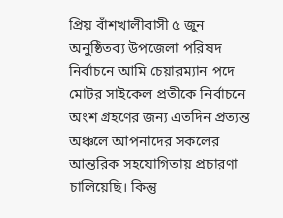প্রিয় বাঁশখালীবাসী ৫ জুন অনুষ্ঠিতব্য উপজেলা পরিষদ নির্বাচনে আমি চেয়ারম্যান পদে মোটর সাইকেল প্রতীকে নির্বাচনে অংশ গ্রহণের জন্য এতদিন প্রত্যন্ত অঞ্চলে আপনাদের সকলের আন্তরিক সহযোগিতায় প্রচারণা চালিয়েছি। কিন্তু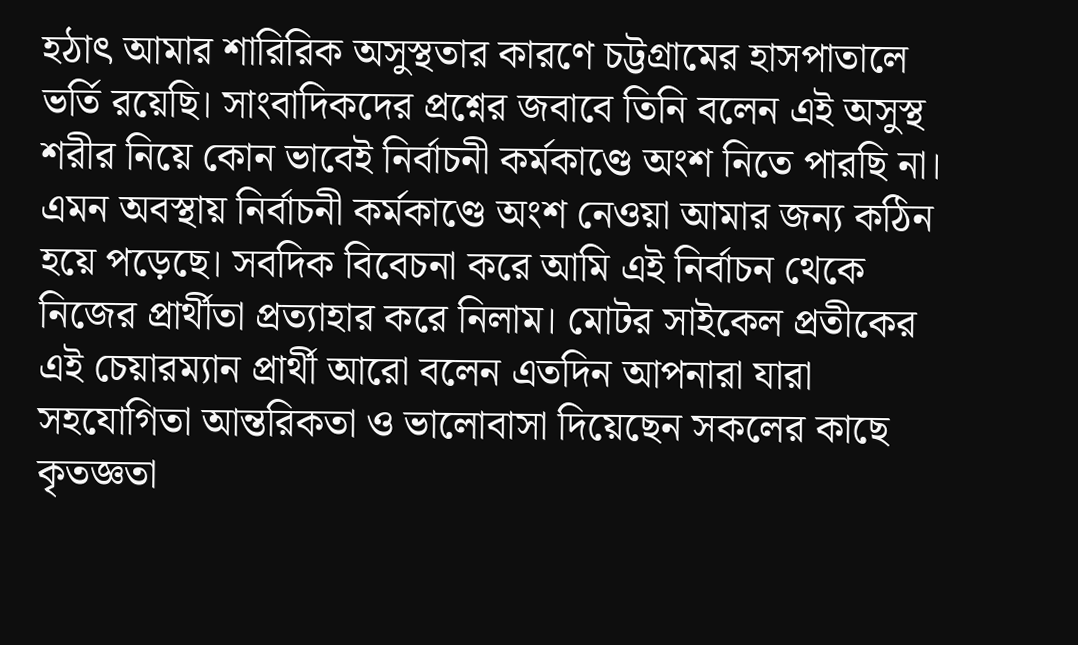হঠাৎ আমার শারিরিক অসুস্থতার কারণে চট্টগ্রামের হাসপাতালে ভর্তি রয়েছি। সাংবাদিকদের প্রশ্নের জবাবে তিনি বলেন এই অসুস্থ শরীর নিয়ে কোন ভাবেই নির্বাচনী কর্মকাণ্ডে অংশ নিতে পারছি না। এমন অবস্থায় নির্বাচনী কর্মকাণ্ডে অংশ নেওয়া আমার জন্য কঠিন হয়ে পড়েছে। সবদিক বিবেচনা করে আমি এই নির্বাচন থেকে নিজের প্রার্থীতা প্রত্যাহার করে নিলাম। মোটর সাইকেল প্রতীকের এই চেয়ারম্যান প্রার্থী আরো বলেন এতদিন আপনারা যারা সহযোগিতা আন্তরিকতা ও ভালোবাসা দিয়েছেন সকলের কাছে কৃতজ্ঞতা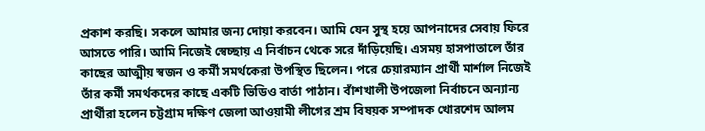প্রকাশ করছি। সকলে আমার জন্য দোয়া করবেন। আমি যেন সুস্থ হয়ে আপনাদের সেবায় ফিরে আসতে পারি। আমি নিজেই স্বেচ্ছায় এ নির্বাচন থেকে সরে দাঁড়িয়েছি। এসময় হাসপাতালে তাঁর কাছের আত্মীয় স্বজন ও কর্মী সমর্থকেরা উপস্থিত ছিলেন। পরে চেয়ারম্যান প্রার্থী মার্শাল নিজেই তাঁর কর্মী সমর্থকদের কাছে একটি ভিডিও বার্তা পাঠান। বাঁশখালী উপজেলা নির্বাচনে অন্যান্য প্রার্থীরা হলেন চট্টগ্রাম দক্ষিণ জেলা আওয়ামী লীগের শ্রম বিষয়ক সম্পাদক খোরশেদ আলম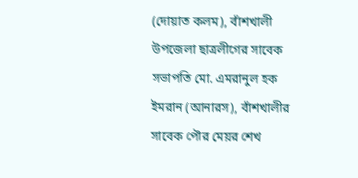(দোয়াত কলম), বাঁশখালী উপজেলা ছাত্রলীগের সাবেক সভাপতি মো. এমরানুল হক ইমরান (আনারস), বাঁশখালীর সাবেক পৌর মেয়র শেখ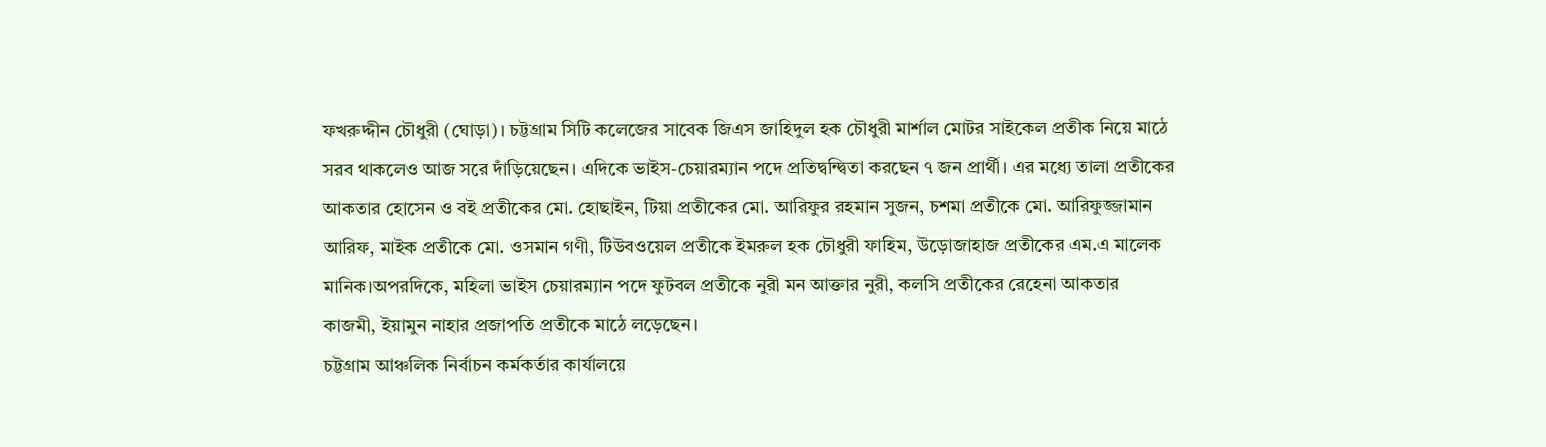ফখরুদ্দীন চৌধুরী (ঘোড়া)। চট্টগ্রাম সিটি কলেজের সাবেক জিএস জাহিদুল হক চৌধুরী মার্শাল মোটর সাইকেল প্রতীক নিয়ে মাঠে সরব থাকলেও আজ সরে দাঁড়িয়েছেন। এদিকে ভাইস-চেয়ারম্যান পদে প্রতিদ্বন্দ্বিতা করছেন ৭ জন প্রার্থী। এর মধ্যে তালা প্রতীকের আকতার হোসেন ও বই প্রতীকের মো. হোছাইন, টিয়া প্রতীকের মো. আরিফুর রহমান সুজন, চশমা প্রতীকে মো. আরিফুজ্জামান আরিফ, মাইক প্রতীকে মো. ওসমান গণী, টিউবওয়েল প্রতীকে ইমরুল হক চৌধুরী ফাহিম, উড়োজাহাজ প্রতীকের এম.এ মালেক মানিক।অপরদিকে, মহিলা ভাইস চেয়ারম্যান পদে ফুটবল প্রতীকে নুরী মন আক্তার নুরী, কলসি প্রতীকের রেহেনা আকতার কাজমী, ইয়ামুন নাহার প্রজাপতি প্রতীকে মাঠে লড়েছেন।
চট্টগ্রাম আঞ্চলিক নির্বাচন কর্মকর্তার কার্যালয়ে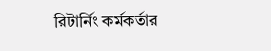রিটার্নিং কর্মকর্তার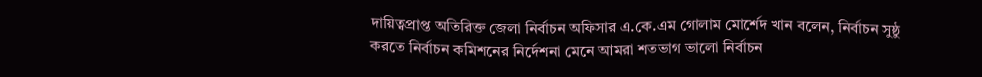দায়িত্বপ্রাপ্ত অতিরিক্ত জেলা নির্বাচন অফিসার এ.কে.এম গোলাম মোর্শেদ খান বলেন, নির্বাচন সুষ্ঠু করতে নির্বাচন কমিশনের নির্দেশনা মেনে আমরা শতভাগ ভালো নির্বাচন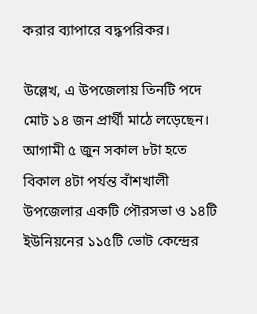করার ব্যাপারে বদ্ধপরিকর।

উল্লেখ, এ উপজেলায় তিনটি পদে মোট ১৪ জন প্রার্থী মাঠে লড়েছেন। আগামী ৫ জুন সকাল ৮টা হতে বিকাল ৪টা পর্যন্ত বাঁশখালী উপজেলার একটি পৌরসভা ও ১৪টি ইউনিয়নের ১১৫টি ভোট কেন্দ্রের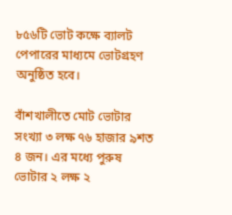৮৫৬টি ভোট কক্ষে ব্যালট পেপারের মাধ্যমে ভোটগ্রহণ অনুষ্ঠিত হবে।

বাঁশখালীতে মোট ভোটার সংখ্যা ৩ লক্ষ ৭৬ হাজার ৯শত ৪ জন। এর মধ্যে পুরুষ ভোটার ২ লক্ষ ২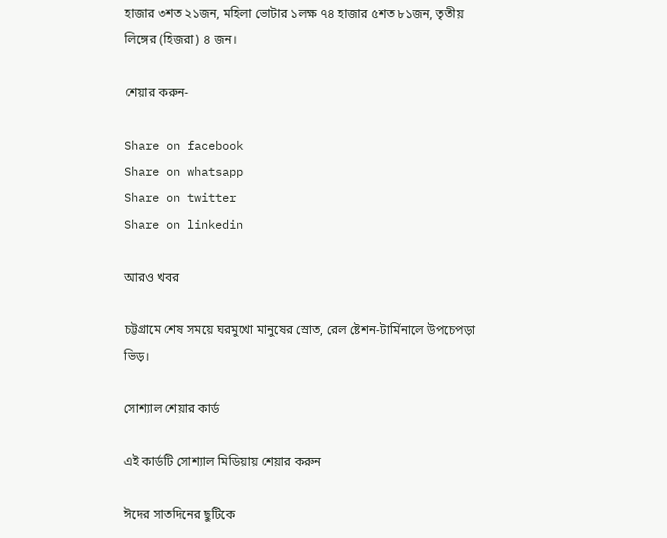হাজার ৩শত ২১জন, মহিলা ভোটার ১লক্ষ ৭৪ হাজার ৫শত ৮১জন, তৃতীয় লিঙ্গের (হিজরা) ৪ জন।

শেয়ার করুন-

Share on facebook
Share on whatsapp
Share on twitter
Share on linkedin

আরও খবর

চট্টগ্রামে শেষ সময়ে ঘরমুখো মানুষের স্রোত, রেল ষ্টেশন-টার্মিনালে উপচেপড়া ভিড়।

সোশ্যাল শেয়ার কার্ড

এই কার্ডটি সোশ্যাল মিডিয়ায় শেয়ার করুন

ঈদের সাতদিনের ছুটিকে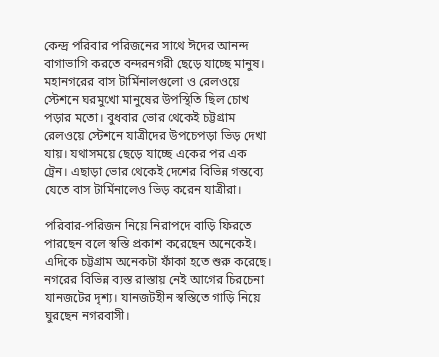কেন্দ্র পরিবার পরিজনের সাথে ঈদের আনন্দ বাগাভাগি করতে বন্দরনগরী ছেড়ে যাচ্ছে মানুষ। মহানগরের বাস টার্মিনালগুলো ও রেলওয়ে স্টেশনে ঘরমুখো মানুষের উপস্থিতি ছিল চোখ পড়ার মতো। বুধবার ভোর থেকেই চট্টগ্রাম রেলওয়ে স্টেশনে যাত্রীদের উপচেপড়া ভিড় দেখা যায়। যথাসময়ে ছেড়ে যাচ্ছে একের পর এক ট্রেন। এছাড়া ভোর থেকেই দেশের বিভিন্ন গন্তব্যে যেতে বাস টার্মিনালেও ভিড় করেন যাত্রীরা।

পরিবার-পরিজন নিয়ে নিরাপদে বাড়ি ফিরতে পারছেন বলে স্বস্তি প্রকাশ করেছেন অনেকেই। এদিকে চট্টগ্রাম অনেকটা ফাঁকা হতে শুরু করেছে। নগরের বিভিন্ন ব্যস্ত রাস্তায় নেই আগের চিরচেনা যানজটের দৃশ্য। যানজটহীন স্বস্তিতে গাড়ি নিয়ে ঘুরছেন নগরবাসী।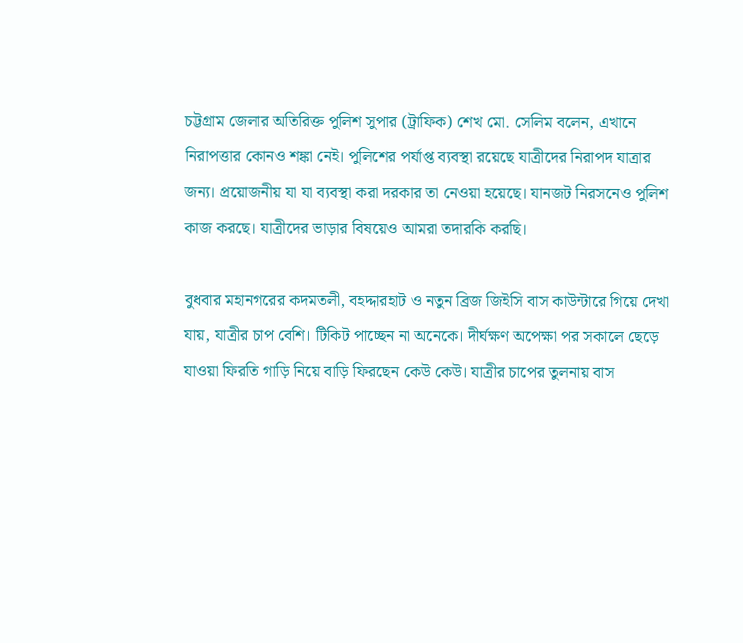চট্টগ্রাম জেলার অতিরিক্ত পুলিশ সুপার (ট্রাফিক) শেখ মো. সেলিম বলেন, এখানে নিরাপত্তার কোনও শঙ্কা নেই। পুলিশের পর্যাপ্ত ব্যবস্থা রয়েছে যাত্রীদের নিরাপদ যাত্রার জন্য। প্রয়োজনীয় যা যা ব্যবস্থা করা দরকার তা নেওয়া হয়েছে। যানজট নিরসনেও পুলিশ কাজ করছে। যাত্রীদের ভাড়ার বিষয়েও আমরা তদারকি করছি।

বুধবার মহানগরের কদমতলী, বহদ্দারহাট ও নতুন ব্রিজ জিইসি বাস কাউন্টারে গিয়ে দেখা যায়, যাত্রীর চাপ বেশি। টিকিট পাচ্ছেন না অনেকে। দীর্ঘক্ষণ অপেক্ষা পর সকালে ছেড়ে যাওয়া ফিরতি গাড়ি নিয়ে বাড়ি ফিরছেন কেউ কেউ। যাত্রীর চাপের তুলনায় বাস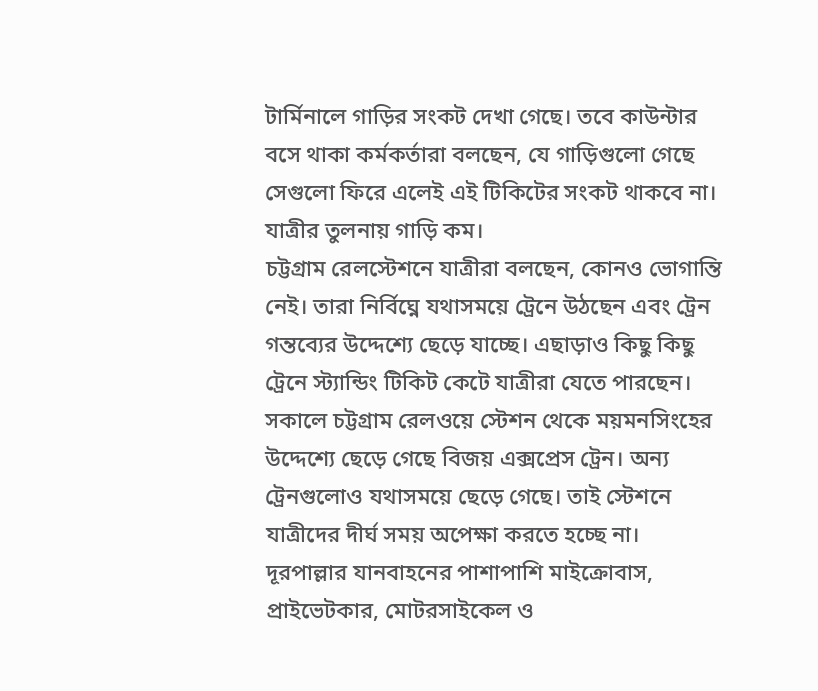টার্মিনালে গাড়ির সংকট দেখা গেছে। তবে কাউন্টার বসে থাকা কর্মকর্তারা বলছেন, যে গাড়িগুলো গেছে সেগুলো ফিরে এলেই এই টিকিটের সংকট থাকবে না। যাত্রীর তুলনায় গাড়ি কম।
চট্টগ্রাম রেলস্টেশনে যাত্রীরা বলছেন, কোনও ভোগান্তি নেই। তারা নির্বিঘ্নে যথাসময়ে ট্রেনে উঠছেন এবং ট্রেন গন্তব্যের উদ্দেশ্যে ছেড়ে যাচ্ছে। এছাড়াও কিছু কিছু ট্রেনে স্ট্যান্ডিং টিকিট কেটে যাত্রীরা যেতে পারছেন। সকালে চট্টগ্রাম রেলওয়ে স্টেশন থেকে ময়মনসিংহের উদ্দেশ্যে ছেড়ে গেছে বিজয় এক্সপ্রেস ট্রেন। অন্য ট্রেনগুলোও যথাসময়ে ছেড়ে গেছে। তাই স্টেশনে যাত্রীদের দীর্ঘ সময় অপেক্ষা করতে হচ্ছে না। দূরপাল্লার যানবাহনের পাশাপাশি মাইক্রোবাস, প্রাইভেটকার, মোটরসাইকেল ও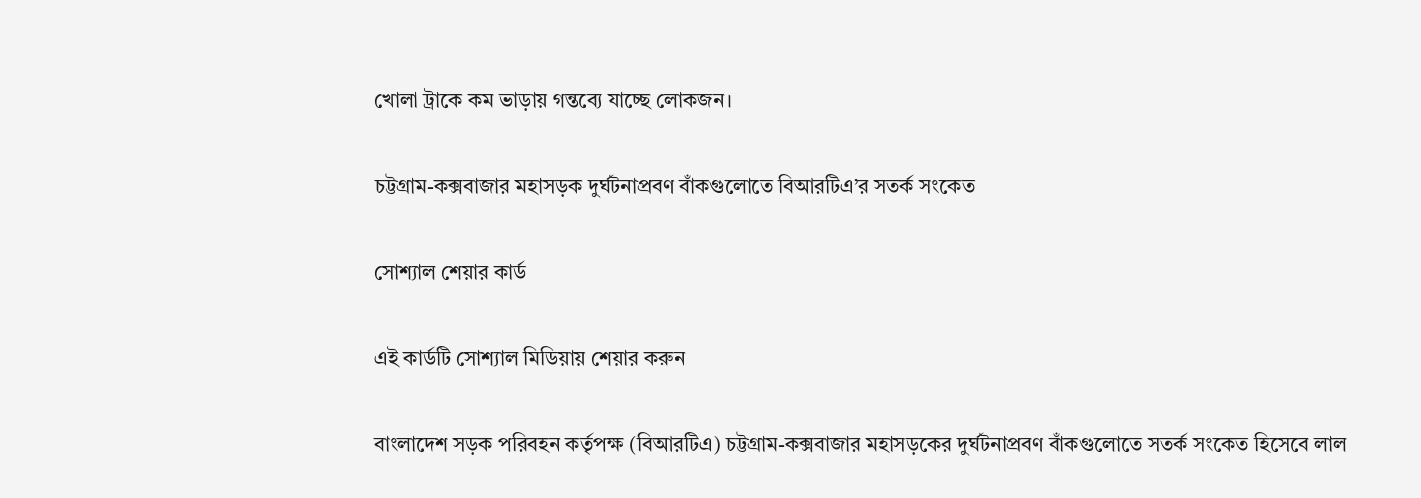খোলা ট্রাকে কম ভাড়ায় গন্তব্যে যাচ্ছে লোকজন।

চট্টগ্রাম-কক্সবাজার মহাসড়ক দুর্ঘটনাপ্রবণ বাঁকগুলোতে বিআরটিএ’র সতর্ক সংকেত

সোশ্যাল শেয়ার কার্ড

এই কার্ডটি সোশ্যাল মিডিয়ায় শেয়ার করুন

বাংলাদেশ সড়ক পরিবহন কর্তৃপক্ষ (বিআরটিএ) চট্টগ্রাম-কক্সবাজার মহাসড়কের দুর্ঘটনাপ্রবণ বাঁকগুলোতে সতর্ক সংকেত হিসেবে লাল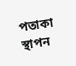পতাকা স্থাপন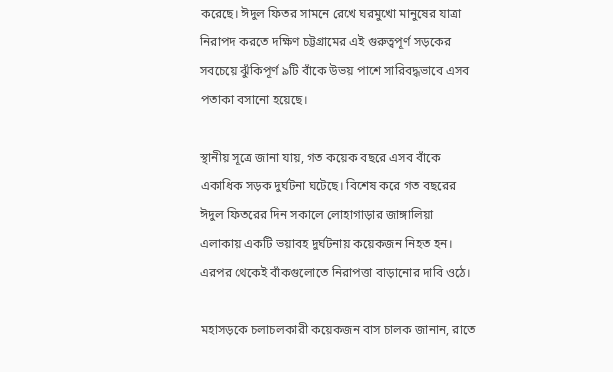করেছে। ঈদুল ফিতর সামনে রেখে ঘরমুখো মানুষের যাত্রা নিরাপদ করতে দক্ষিণ চট্টগ্রামের এই গুরুত্বপূর্ণ সড়কের সবচেয়ে ঝুঁকিপূর্ণ ৯টি বাঁকে উভয় পাশে সারিবদ্ধভাবে এসব পতাকা বসানো হয়েছে।

স্থানীয় সূত্রে জানা যায়, গত কয়েক বছরে এসব বাঁকে একাধিক সড়ক দুর্ঘটনা ঘটেছে। বিশেষ করে গত বছরের ঈদুল ফিতরের দিন সকালে লোহাগাড়ার জাঙ্গালিয়া এলাকায় একটি ভয়াবহ দুর্ঘটনায় কয়েকজন নিহত হন। এরপর থেকেই বাঁকগুলোতে নিরাপত্তা বাড়ানোর দাবি ওঠে।

মহাসড়কে চলাচলকারী কয়েকজন বাস চালক জানান, রাতে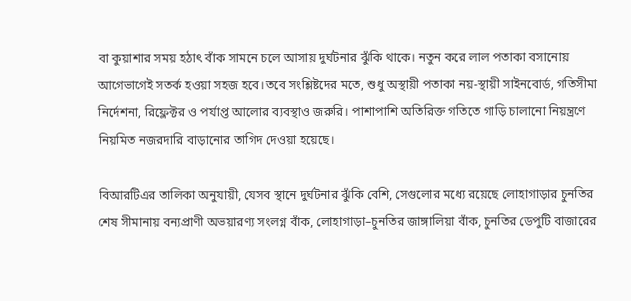বা কুয়াশার সময় হঠাৎ বাঁক সামনে চলে আসায় দুর্ঘটনার ঝুঁকি থাকে। নতুন করে লাল পতাকা বসানোয় আগেভাগেই সতর্ক হওয়া সহজ হবে।তবে সংশ্লিষ্টদের মতে, শুধু অস্থায়ী পতাকা নয়-স্থায়ী সাইনবোর্ড, গতিসীমা নির্দেশনা, রিফ্লেক্টর ও পর্যাপ্ত আলোর ব্যবস্থাও জরুরি। পাশাপাশি অতিরিক্ত গতিতে গাড়ি চালানো নিয়ন্ত্রণে নিয়মিত নজরদারি বাড়ানোর তাগিদ দেওয়া হয়েছে।

বিআরটিএর তালিকা অনুযায়ী, যেসব স্থানে দুর্ঘটনার ঝুঁকি বেশি, সেগুলোর মধ্যে রয়েছে লোহাগাড়ার চুনতির শেষ সীমানায় বন্যপ্রাণী অভয়ারণ্য সংলগ্ন বাঁক, লোহাগাড়া–চুনতির জাঙ্গালিয়া বাঁক, চুনতির ডেপুটি বাজারের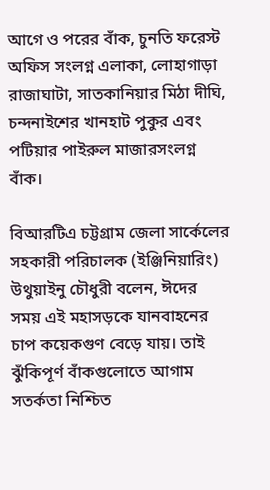আগে ও পরের বাঁক, চুনতি ফরেস্ট অফিস সংলগ্ন এলাকা, লোহাগাড়া রাজাঘাটা, সাতকানিয়ার মিঠা দীঘি, চন্দনাইশের খানহাট পুকুর এবং পটিয়ার পাইরুল মাজারসংলগ্ন বাঁক।

বিআরটিএ চট্টগ্রাম জেলা সার্কেলের সহকারী পরিচালক (ইঞ্জিনিয়ারিং) উথুয়াইনু চৌধুরী বলেন, ঈদের সময় এই মহাসড়কে যানবাহনের চাপ কয়েকগুণ বেড়ে যায়। তাই ঝুঁকিপূর্ণ বাঁকগুলোতে আগাম সতর্কতা নিশ্চিত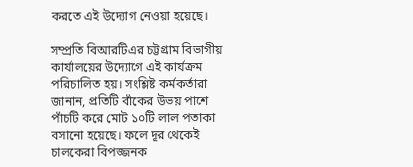করতে এই উদ্যোগ নেওয়া হয়েছে।

সম্প্রতি বিআরটিএর চট্টগ্রাম বিভাগীয় কার্যালয়ের উদ্যোগে এই কার্যক্রম পরিচালিত হয়। সংশ্লিষ্ট কর্মকর্তারা জানান, প্রতিটি বাঁকের উভয় পাশে পাঁচটি করে মোট ১০টি লাল পতাকা বসানো হয়েছে। ফলে দূর থেকেই চালকেরা বিপজ্জনক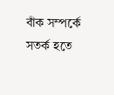বাঁক সম্পর্কে সতর্ক হতে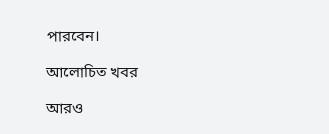পারবেন।

আলোচিত খবর

আরও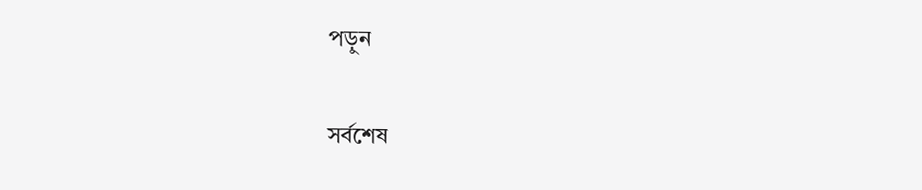পড়ুন

সর্বশেষ